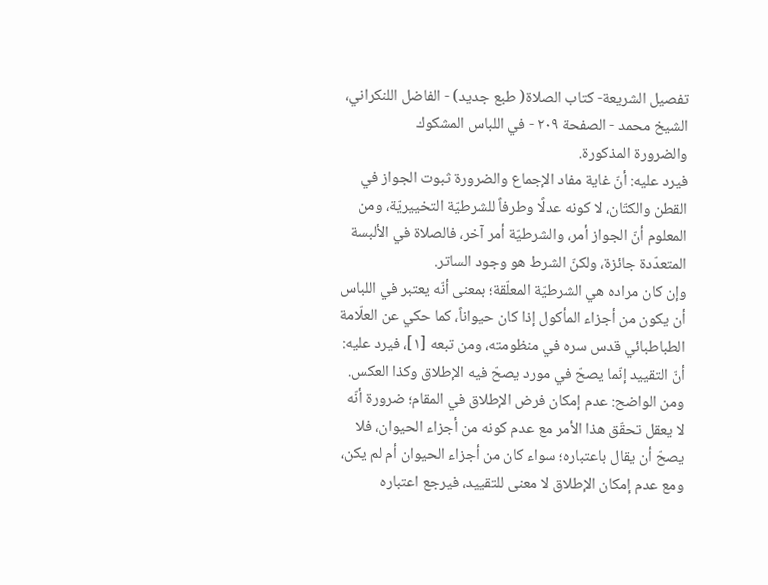تفصيل الشريعة- كتاب الصلاة( طبع جديد) - الفاضل اللنكراني، الشيخ محمد - الصفحة ٢٠٩ - في اللباس المشكوك
والضرورة المذكورة.
فيرد عليه: أنّ غاية مفاد الإجماع والضرورة ثبوت الجواز في القطن والكتّان، لا كونه عدلًا وطرفاً للشرطيّة التخييريّة، ومن المعلوم أنّ الجواز أمر، والشرطيّة أمر آخر، فالصلاة في الألبسة المتعدّدة جائزة، ولكنّ الشرط هو وجود الساتر.
وإن كان مراده هي الشرطيّة المعلّقة؛ بمعنى أنّه يعتبر في اللباس أن يكون من أجزاء المأكول إذا كان حيواناً، كما حكي عن العلّامة الطباطبائي قدس سره في منظومته، ومن تبعه [١]، فيرد عليه: أنّ التقييد إنّما يصحّ في مورد يصحّ فيه الإطلاق وكذا العكس.
ومن الواضح: عدم إمكان فرض الإطلاق في المقام؛ ضرورة أنّه لا يعقل تحقّق هذا الأمر مع عدم كونه من أجزاء الحيوان، فلا يصحّ أن يقال باعتباره؛ سواء كان من أجزاء الحيوان أم لم يكن، ومع عدم إمكان الإطلاق لا معنى للتقييد، فيرجع اعتباره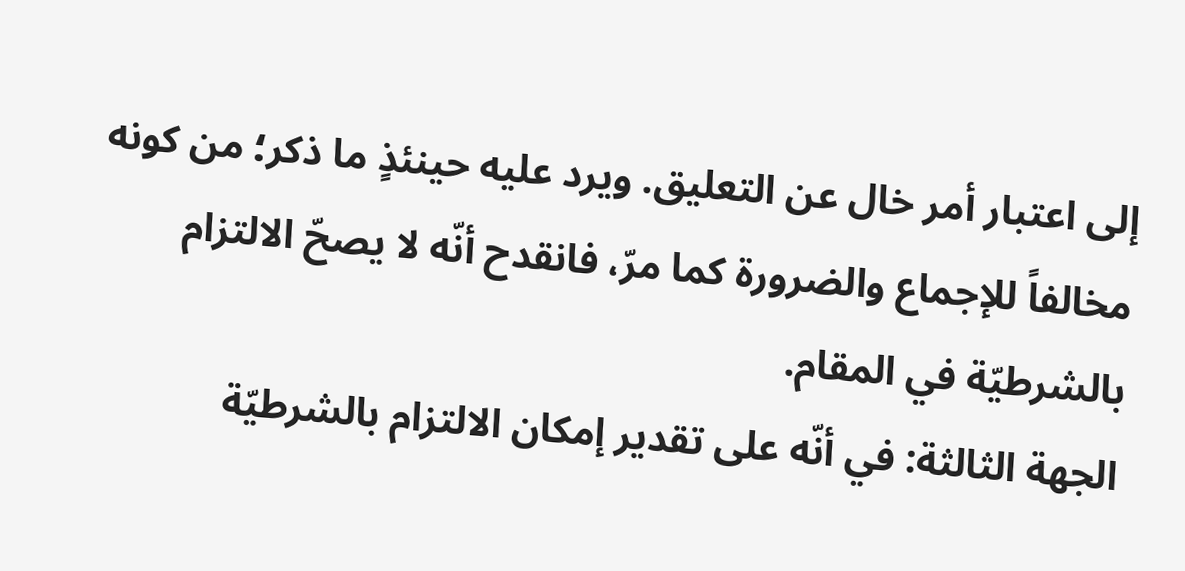إلى اعتبار أمر خال عن التعليق. ويرد عليه حينئذٍ ما ذكر؛ من كونه مخالفاً للإجماع والضرورة كما مرّ، فانقدح أنّه لا يصحّ الالتزام بالشرطيّة في المقام.
الجهة الثالثة: في أنّه على تقدير إمكان الالتزام بالشرطيّة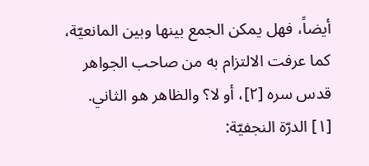أيضاً، فهل يمكن الجمع بينها وبين المانعيّة، كما عرفت الالتزام به من صاحب الجواهر قدس سره [٢]، أو لا؟ والظاهر هو الثاني.
[١] الدرّة النجفيّة: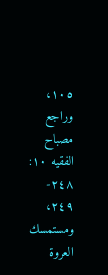١٠٥، وراجع مصباح الفقيه ١٠: ٢٤٨- ٢٤٩، ومستمسك العروة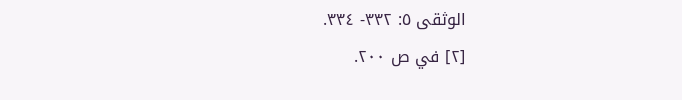الوثقى ٥: ٣٣٢- ٣٣٤.
[٢] في ص ٢٠٠.